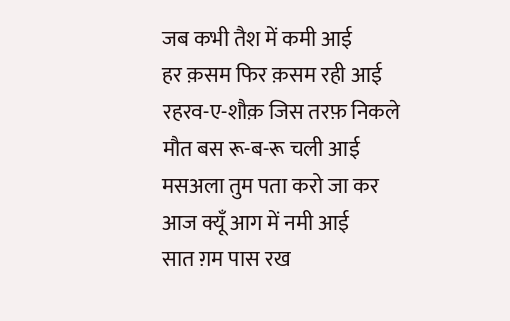जब कभी तैश में कमी आई
हर क़सम फिर क़सम रही आई
रहरव-ए-शौक़ जिस तरफ़ निकले
मौत बस रू-ब-रू चली आई
मसअला तुम पता करो जा कर
आज क्यूँ आग में नमी आई
सात ग़म पास रख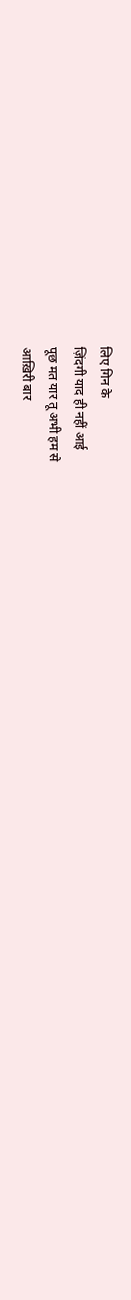लिए गिन के
ज़िंदगी याद ही नहीं आई
पूछ मत यार तू अभी हम से
आख़िरी बार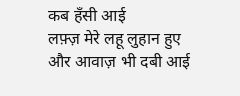कब हँसी आई
लफ़्ज़ मेरे लहू लुहान हुए
और आवाज़ भी दबी आई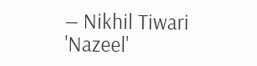— Nikhil Tiwari 'Nazeel'